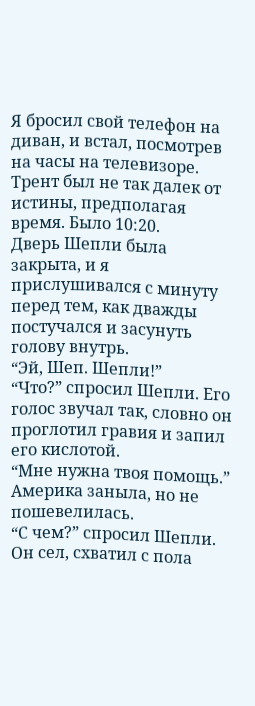Я бросил свой телефон на диван, и встал, посмотрев на часы на телевизоре. Трент был не так далек от истины, предполагая время. Было 10:20.
Дверь Шепли была закрыта, и я прислушивался с минуту перед тем, как дважды постучался и засунуть голову внутрь.
“Эй, Шеп. Шепли!”
“Что?” спросил Шепли. Его голос звучал так, словно он проглотил гравия и запил его кислотой.
“Мне нужна твоя помощь.”
Америка заныла, но не пошевелилась.
“С чем?” спросил Шепли. Он сел, схватил с пола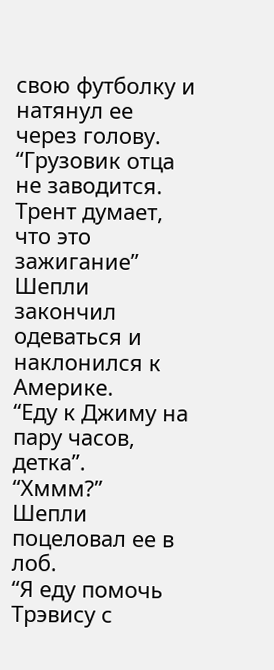свою футболку и натянул ее через голову.
“Грузовик отца не заводится. Трент думает, что это зажигание”
Шепли закончил одеваться и наклонился к Америке.
“Еду к Джиму на пару часов, детка”.
“Хммм?”
Шепли поцеловал ее в лоб.
“Я еду помочь Трэвису с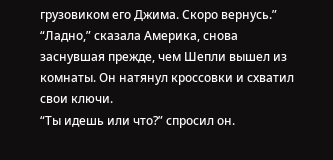грузовиком его Джима. Скоро вернусь.”
“Ладно,” сказала Америка, снова заснувшая прежде, чем Шепли вышел из комнаты. Он натянул кроссовки и схватил свои ключи.
“Ты идешь или что?” спросил он.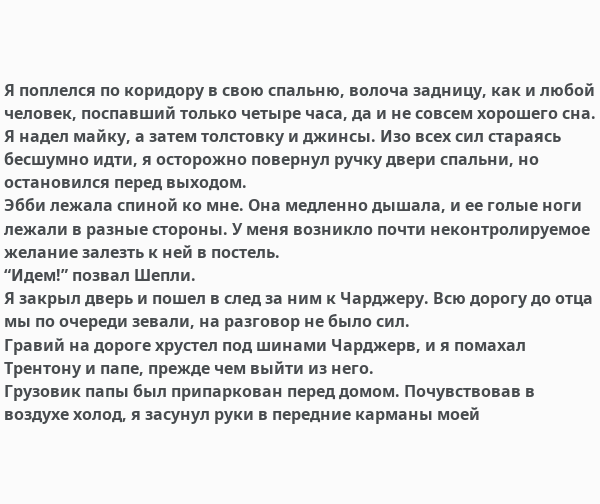Я поплелся по коридору в свою спальню, волоча задницу, как и любой человек, поспавший только четыре часа, да и не совсем хорошего сна.
Я надел майку, а затем толстовку и джинсы. Изо всех сил стараясь бесшумно идти, я осторожно повернул ручку двери спальни, но остановился перед выходом.
Эбби лежала спиной ко мне. Она медленно дышала, и ее голые ноги лежали в разные стороны. У меня возникло почти неконтролируемое желание залезть к ней в постель.
“Идем!” позвал Шепли.
Я закрыл дверь и пошел в след за ним к Чарджеру. Всю дорогу до отца мы по очереди зевали, на разговор не было сил.
Гравий на дороге хрустел под шинами Чарджерв, и я помахал Трентону и папе, прежде чем выйти из него.
Грузовик папы был припаркован перед домом. Почувствовав в воздухе холод, я засунул руки в передние карманы моей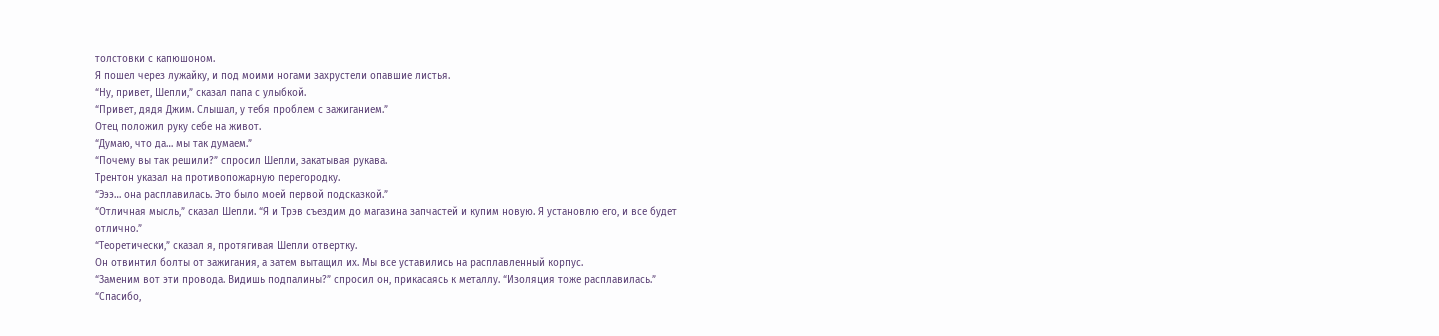толстовки с капюшоном.
Я пошел через лужайку, и под моими ногами захрустели опавшие листья.
“Ну, привет, Шепли,” сказал папа с улыбкой.
“Привет, дядя Джим. Слышал, у тебя проблем с зажиганием.”
Отец положил руку себе на живот.
“Думаю, что да… мы так думаем.”
“Почему вы так решили?” спросил Шепли, закатывая рукава.
Трентон указал на противопожарную перегородку.
“Эээ… она расплавилась. Это было моей первой подсказкой.”
“Отличная мысль,” сказал Шепли. “Я и Трэв съездим до магазина запчастей и купим новую. Я установлю его, и все будет отлично.”
“Теоретически,” сказал я, протягивая Шепли отвертку.
Он отвинтил болты от зажигания, а затем вытащил их. Мы все уставились на расплавленный корпус.
“Заменим вот эти провода. Видишь подпалины?” спросил он, прикасаясь к металлу. “Изоляция тоже расплавилась.”
“Спасибо,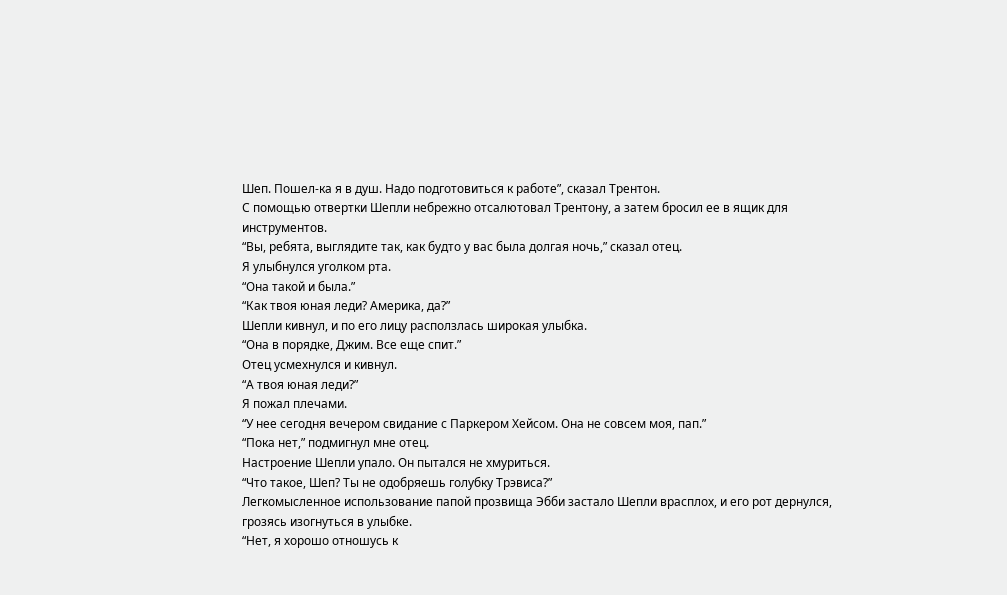Шеп. Пошел-ка я в душ. Надо подготовиться к работе”, сказал Трентон.
С помощью отвертки Шепли небрежно отсалютовал Трентону, а затем бросил ее в ящик для инструментов.
“Вы, ребята, выглядите так, как будто у вас была долгая ночь,” сказал отец.
Я улыбнулся уголком рта.
“Она такой и была.”
“Как твоя юная леди? Америка, да?”
Шепли кивнул, и по его лицу расползлась широкая улыбка.
“Она в порядке, Джим. Все еще спит.”
Отец усмехнулся и кивнул.
“А твоя юная леди?”
Я пожал плечами.
“У нее сегодня вечером свидание с Паркером Хейсом. Она не совсем моя, пап.”
“Пока нет,” подмигнул мне отец.
Настроение Шепли упало. Он пытался не хмуриться.
“Что такое, Шеп? Ты не одобряешь голубку Трэвиса?”
Легкомысленное использование папой прозвища Эбби застало Шепли врасплох, и его рот дернулся, грозясь изогнуться в улыбке.
“Нет, я хорошо отношусь к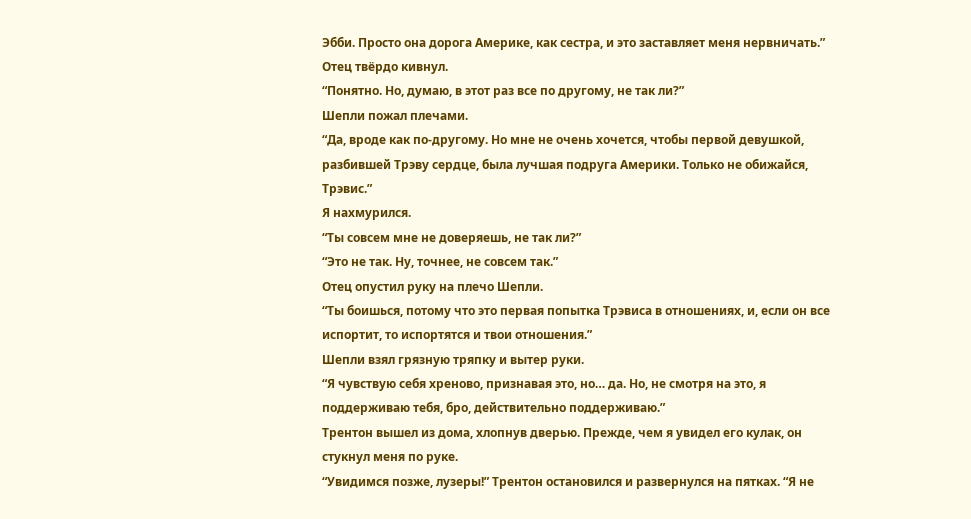Эбби. Просто она дорога Америке, как сестра, и это заставляет меня нервничать.”
Отец твёрдо кивнул.
“Понятно. Но, думаю, в этот раз все по другому, не так ли?”
Шепли пожал плечами.
“Да, вроде как по-другому. Но мне не очень хочется, чтобы первой девушкой, разбившей Трэву сердце, была лучшая подруга Америки. Только не обижайся, Трэвис.”
Я нахмурился.
“Ты совсем мне не доверяешь, не так ли?”
“Это не так. Ну, точнее, не совсем так.”
Отец опустил руку на плечо Шепли.
“Ты боишься, потому что это первая попытка Трэвиса в отношениях, и, если он все испортит, то испортятся и твои отношения.”
Шепли взял грязную тряпку и вытер руки.
“Я чувствую себя хреново, признавая это, но… да. Но, не смотря на это, я поддерживаю тебя, бро, действительно поддерживаю.”
Трентон вышел из дома, хлопнув дверью. Прежде, чем я увидел его кулак, он стукнул меня по руке.
“Увидимся позже, лузеры!” Трентон остановился и развернулся на пятках. “Я не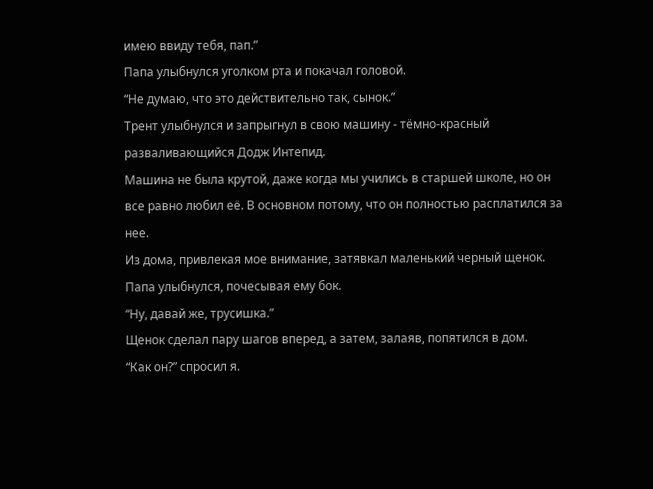имею ввиду тебя, пап.”
Папа улыбнулся уголком рта и покачал головой.
“Не думаю, что это действительно так, сынок.”
Трент улыбнулся и запрыгнул в свою машину - тёмно-красный разваливающийся Додж Интепид.
Машина не была крутой, даже когда мы учились в старшей школе, но он все равно любил её. В основном потому, что он полностью расплатился за нее.
Из дома, привлекая мое внимание, затявкал маленький черный щенок.
Папа улыбнулся, почесывая ему бок.
“Ну, давай же, трусишка.”
Щенок сделал пару шагов вперед, а затем, залаяв, попятился в дом.
“Как он?” спросил я.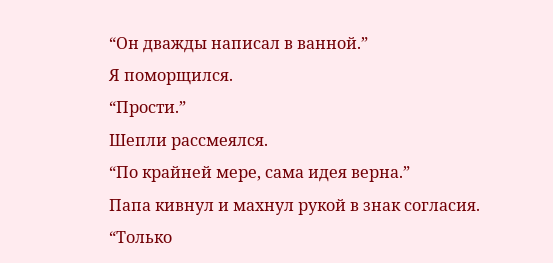“Он дважды написал в ванной.”
Я поморщился.
“Прости.”
Шепли рассмеялся.
“По крайней мере, сама идея верна.”
Папа кивнул и махнул рукой в знак согласия.
“Только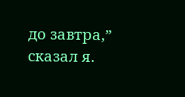до завтра,” сказал я.